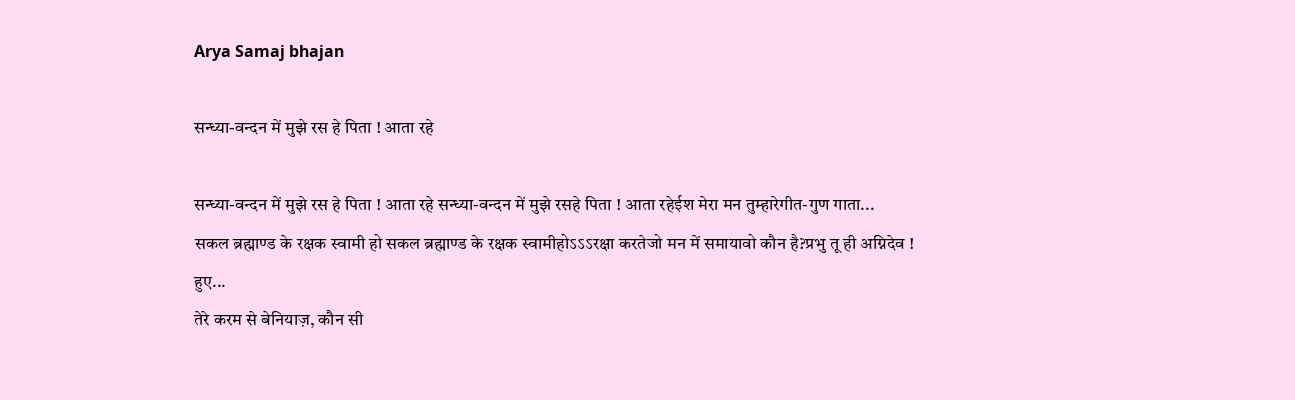Arya Samaj bhajan

सन्ध्या-वन्दन में मुझे रस हे पिता ! आता रहे

सन्ध्या-वन्दन में मुझे रस हे पिता ! आता रहे सन्ध्या-वन्दन में मुझे रसहे पिता ! आता रहेईश मेरा मन तुम्हारेगीत-गुण गाता...
सकल ब्रह्माण्ड के रक्षक स्वामी हो सकल ब्रह्माण्ड के रक्षक स्वामीहोऽऽऽरक्षा करतेजो मन में समायावो कौन है?प्रभु तू ही अग्निदेव ! हुए...
तेरे करम से बेनियाज़, कौन सी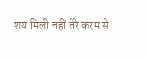शय मिली नहीं तेरे करम से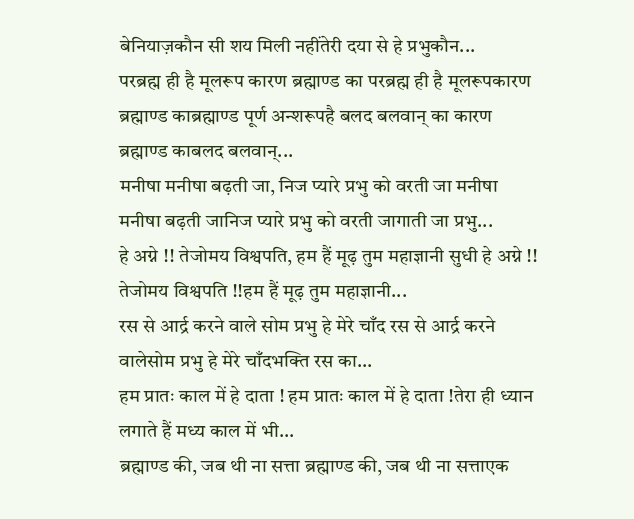बेनियाज़कौन सी शय मिली नहींतेरी दया से हे प्रभुकौन...
परब्रह्म ही है मूलरूप कारण ब्रह्माण्ड का परब्रह्म ही है मूलरूपकारण ब्रह्माण्ड काब्रह्माण्ड पूर्ण अन्शरूपहै बलद बलवान् का कारण ब्रह्माण्ड काबलद बलवान्...
मनीषा मनीषा बढ़ती जा, निज प्यारे प्रभु को वरती जा मनीषा मनीषा बढ़ती जानिज प्यारे प्रभु को वरती जागाती जा प्रभु...
हे अग्ने !! तेजोमय विश्वपति, हम हैं मूढ़ तुम महाज्ञानी सुधी हे अग्ने !! तेजोमय विश्वपति !!हम हैं मूढ़ तुम महाज्ञानी...
रस से आर्द्र करने वाले सोम प्रभु हे मेरे चाँद रस से आर्द्र करने वालेसोम प्रभु हे मेरे चाँदभक्ति रस का...
हम प्रातः काल में हे दाता ! हम प्रातः काल में हे दाता !तेरा ही ध्यान लगाते हैं मध्य काल में भी...
ब्रह्माण्ड की, जब थी ना सत्ता ब्रह्माण्ड की, जब थी ना सत्ताएक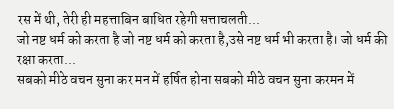रस में थी, तेरी ही महत्ताबिन बाधित रहेगी सत्ताचलती...
जो नष्ट धर्म को करता है जो नष्ट धर्म को करता है,उसे नष्ट धर्म भी करता है। जो धर्म की रक्षा करता...
सबको मीठे वचन सुना कर मन में हर्षित होना सबको मीठे वचन सुना करमन में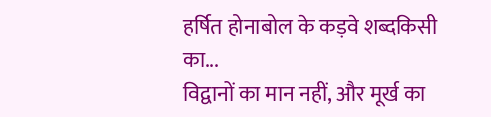हर्षित होनाबोल के कड़वे शब्दकिसी का...
विद्वानों का मान नहीं, और मूर्ख का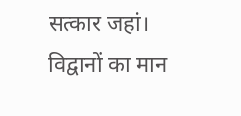सत्कार जहां। विद्वानों का मान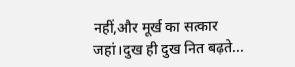नहीं,और मूर्ख का सत्कार जहां।दुख ही दुख नित बढ़ते...